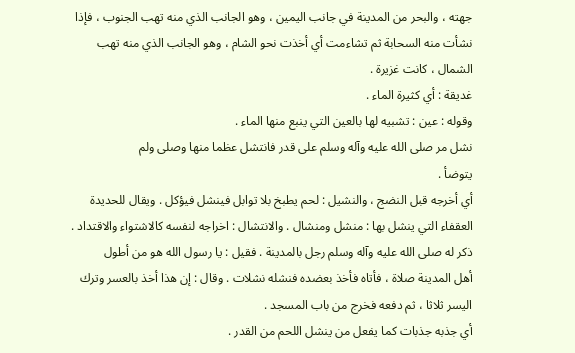جهته ، والبحر من المدينة في جانب اليمين ، وهو الجانب الذي منه تهب الجنوب ، فإذا
نشأت منه السحابة ثم تشاءمت أي أخذت نحو الشام ، وهو الجانب الذي منه تهب
الشمال ، كانت غزيرة .
غديقة : أي كثيرة الماء .
وقوله : عين : تشبيه لها بالعين التي ينبع منها الماء .
نشل مر صلى الله عليه وآله وسلم على قدر فانتشل عظما منها وصلى ولم
يتوضأ .
أي أخرجه قبل النضج ، والنشيل : لحم يطبخ بلا توابل فينشل فيؤكل . ويقال للحديدة
العقفاء التي ينشل بها : منشل ومنشال . والانتشال : اخراجه لنفسه كالاشتواء والاقتداد .
ذكر له صلى الله عليه وآله وسلم رجل بالمدينة . فقيل : يا رسول الله هو من أطول
أهل المدينة صلاة ، فأتاه فأخذ بعضده فنشله نشلات . وقال : إن هذا أخذ بالعسر وترك
اليسر ثلاثا ، ثم دفعه فخرج من باب المسجد .
أي جذبه جذبات كما يفعل من ينشل اللحم من القدر .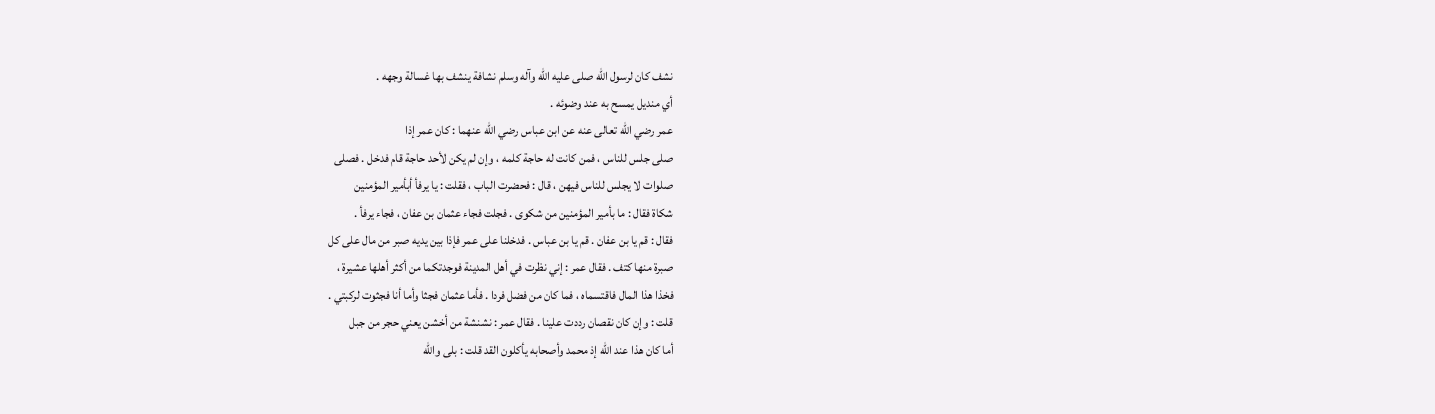نشف كان لرسول الله صلى عليه الله وآله وسلم نشافة ينشف بها غسالة وجهه .
أي منديل يمسح به عند وضوئه .
عمر رضي الله تعالى عنه عن ابن عباس رضي الله عنهما : كان عمر إذا
صلى جلس للناس ، فمن كانت له حاجة كلمه ، وإن لم يكن لأحد حاجة قام فدخل . فصلى
صلوات لا يجلس للناس فيهن ، قال : فحضرت الباب ، فقلت : يا يرفأ أبأمير المؤمنين
شكاة فقال : ما بأمير المؤمنين من شكوى . فجلت فجاء عثمان بن عفان ، فجاء يرفأ .
فقال : قم يا بن عفان . قم يا بن عباس . فدخلنا على عمر فإذا بين يديه صبر من مال على كل
صبرة منها كتف . فقال عمر : إني نظرت في أهل المدينة فوجدتكما من أكثر أهلها عشيرة ،
فخذا هذا المال فاقتسماه ، فما كان من فضل فردا . فأما عثمان فجثا وأما أنا فجثوت لركبتي .
قلت : وإن كان نقصان رددت علينا . فقال عمر : نشنشة من أخشن يعني حجر من جبل
أما كان هذا عند الله إذ محمد وأصحابه يأكلون القد قلت : بلى والله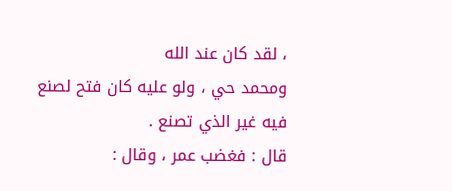، لقد كان عند الله
ومحمد حي ، ولو عليه كان فتح لصنع فيه غير الذي تصنع .
قال : فغضب عمر ، وقال :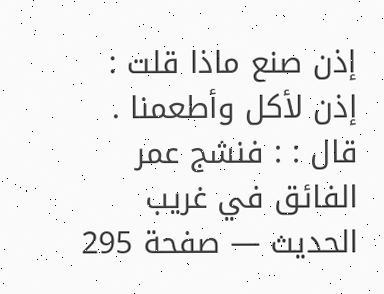إذن صنع ماذا قلت : إذن لأكل وأطعمنا . قال : : فنشج عمر
الفائق في غريب الحديث — صفحة 295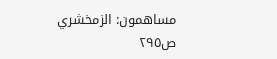مساهمون: الزمخشري
ص٢٩٥